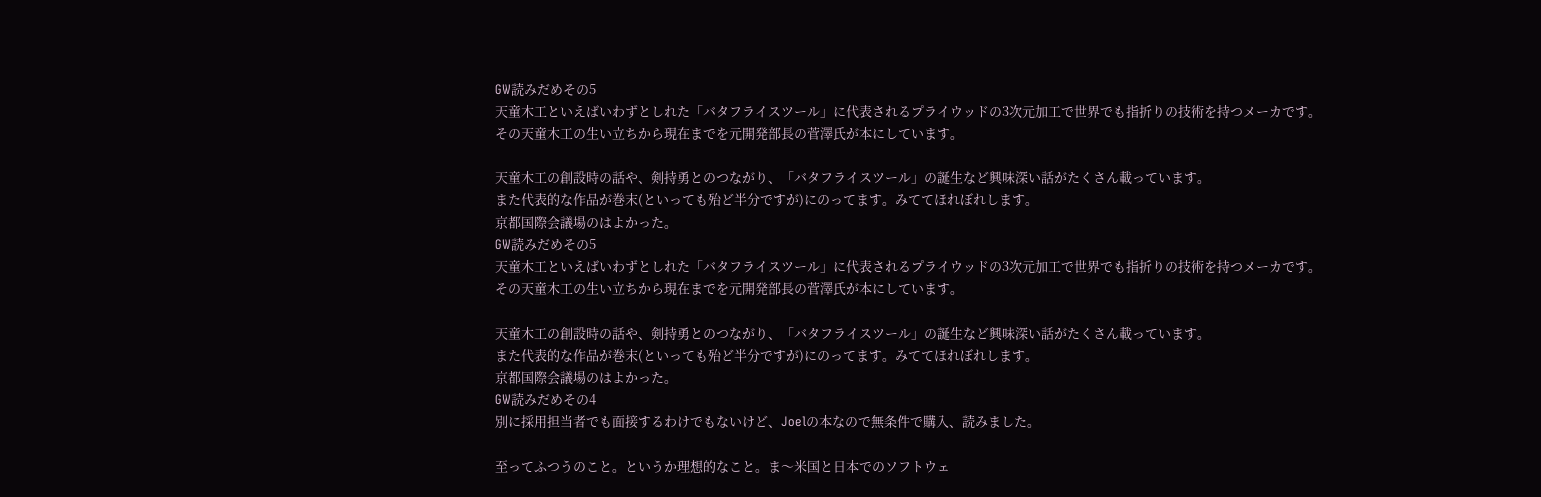GW読みだめその5
天童木工といえばいわずとしれた「バタフライスツール」に代表されるプライウッドの3次元加工で世界でも指折りの技術を持つメーカです。
その天童木工の生い立ちから現在までを元開発部長の菅澤氏が本にしています。

天童木工の創設時の話や、剣持勇とのつながり、「バタフライスツール」の誕生など興味深い話がたくさん載っています。
また代表的な作品が巻末(といっても殆ど半分ですが)にのってます。みててほれぼれします。
京都国際会議場のはよかった。
GW読みだめその5
天童木工といえばいわずとしれた「バタフライスツール」に代表されるプライウッドの3次元加工で世界でも指折りの技術を持つメーカです。
その天童木工の生い立ちから現在までを元開発部長の菅澤氏が本にしています。

天童木工の創設時の話や、剣持勇とのつながり、「バタフライスツール」の誕生など興味深い話がたくさん載っています。
また代表的な作品が巻末(といっても殆ど半分ですが)にのってます。みててほれぼれします。
京都国際会議場のはよかった。
GW読みだめその4
別に採用担当者でも面接するわけでもないけど、Joelの本なので無条件で購入、読みました。

至ってふつうのこと。というか理想的なこと。ま〜米国と日本でのソフトウェ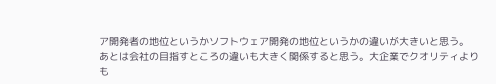ア開発者の地位というかソフトウェア開発の地位というかの違いが大きいと思う。
あとは会社の目指すところの違いも大きく関係すると思う。大企業でクオリティよりも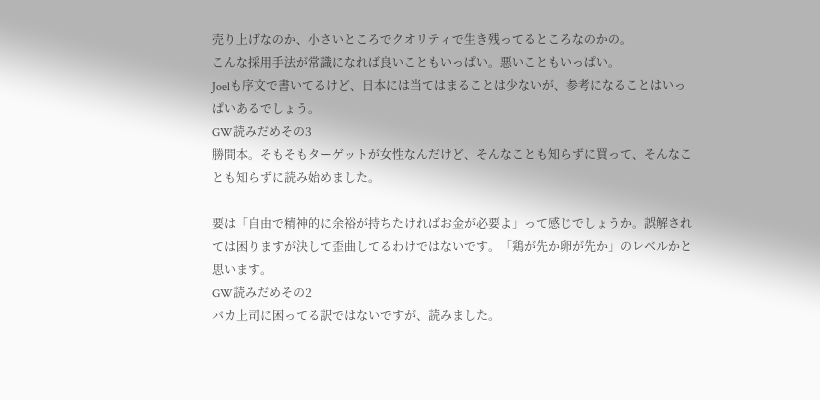売り上げなのか、小さいところでクオリティで生き残ってるところなのかの。
こんな採用手法が常識になれば良いこともいっぱい。悪いこともいっぱい。
Joelも序文で書いてるけど、日本には当てはまることは少ないが、参考になることはいっぱいあるでしょう。
GW読みだめその3
勝間本。そもそもターゲットが女性なんだけど、そんなことも知らずに買って、そんなことも知らずに読み始めました。

要は「自由で精神的に余裕が持ちたければお金が必要よ」って感じでしょうか。誤解されては困りますが決して歪曲してるわけではないです。「鶏が先か卵が先か」のレベルかと思います。
GW読みだめその2
バカ上司に困ってる訳ではないですが、読みました。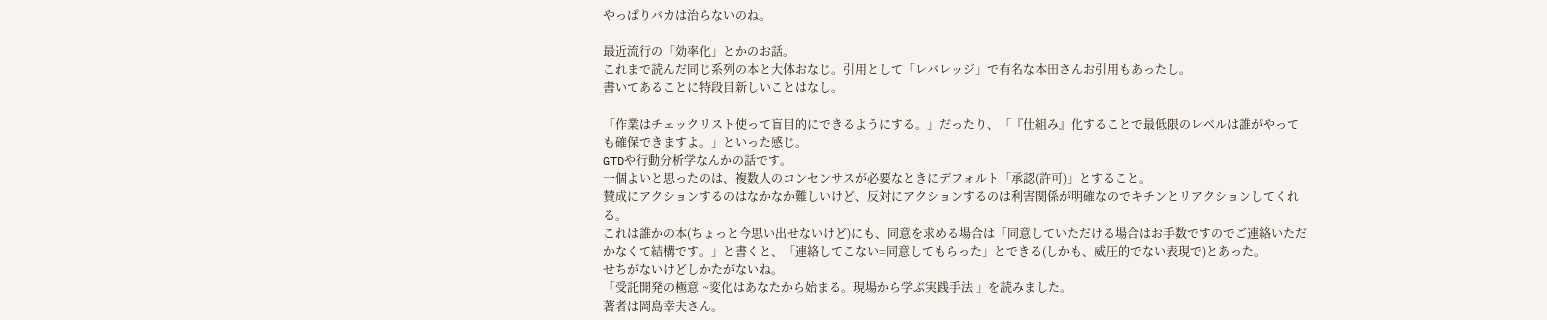やっぱりバカは治らないのね。

最近流行の「効率化」とかのお話。
これまで読んだ同じ系列の本と大体おなじ。引用として「レバレッジ」で有名な本田さんお引用もあったし。
書いてあることに特段目新しいことはなし。

「作業はチェックリスト使って盲目的にできるようにする。」だったり、「『仕組み』化することで最低限のレベルは誰がやっても確保できますよ。」といった感じ。
GTDや行動分析学なんかの話です。
一個よいと思ったのは、複数人のコンセンサスが必要なときにデフォルト「承認(許可)」とすること。
賛成にアクションするのはなかなか難しいけど、反対にアクションするのは利害関係が明確なのでキチンとリアクションしてくれる。
これは誰かの本(ちょっと今思い出せないけど)にも、同意を求める場合は「同意していただける場合はお手数ですのでご連絡いただかなくて結構です。」と書くと、「連絡してこない=同意してもらった」とできる(しかも、威圧的でない表現で)とあった。
せちがないけどしかたがないね。
「受託開発の極意 ~変化はあなたから始まる。現場から学ぶ実践手法 」を読みました。
著者は岡島幸夫さん。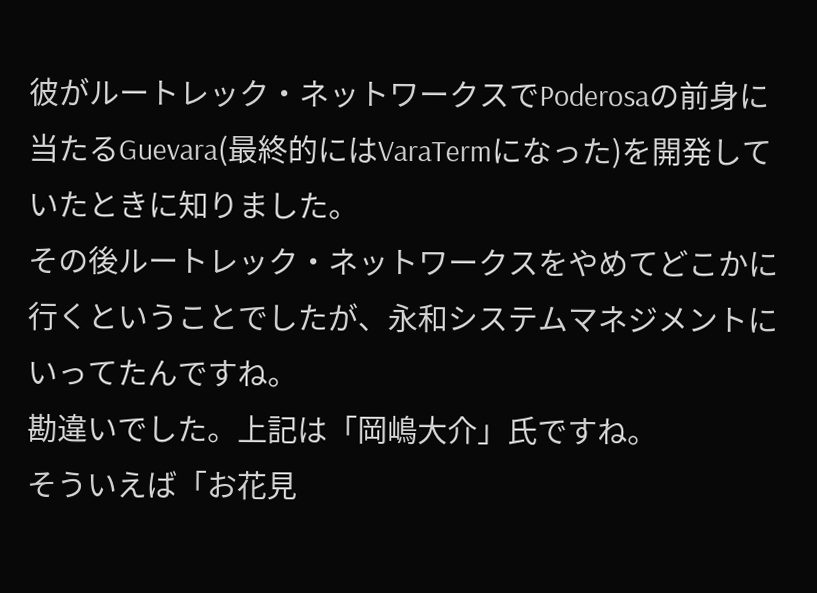彼がルートレック・ネットワークスでPoderosaの前身に当たるGuevara(最終的にはVaraTermになった)を開発していたときに知りました。
その後ルートレック・ネットワークスをやめてどこかに行くということでしたが、永和システムマネジメントにいってたんですね。
勘違いでした。上記は「岡嶋大介」氏ですね。
そういえば「お花見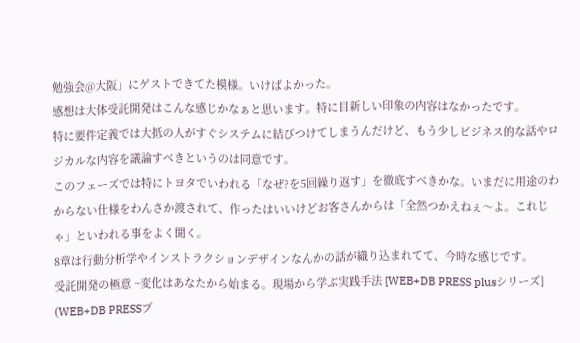勉強会@大阪」にゲストできてた模様。いけばよかった。
感想は大体受託開発はこんな感じかなぁと思います。特に目新しい印象の内容はなかったです。
特に要件定義では大抵の人がすぐシステムに結びつけてしまうんだけど、もう少しビジネス的な話やロジカルな内容を議論すべきというのは同意です。
このフェーズでは特にトヨタでいわれる「なぜ?を5回繰り返す」を徹底すべきかな。いまだに用途のわからない仕様をわんさか渡されて、作ったはいいけどお客さんからは「全然つかえねぇ〜よ。これじゃ」といわれる事をよく聞く。
8章は行動分析学やインストラクションデザインなんかの話が織り込まれてて、今時な感じです。
受託開発の極意 ~変化はあなたから始まる。現場から学ぶ実践手法 [WEB+DB PRESS plusシリーズ] (WEB+DB PRESSプ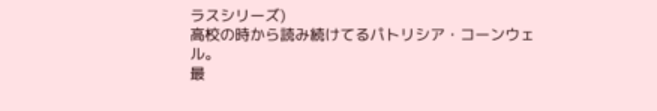ラスシリーズ)
高校の時から読み続けてるパトリシア・コーンウェル。
最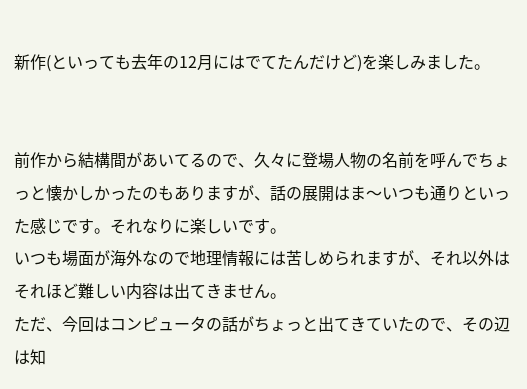新作(といっても去年の12月にはでてたんだけど)を楽しみました。


前作から結構間があいてるので、久々に登場人物の名前を呼んでちょっと懐かしかったのもありますが、話の展開はま〜いつも通りといった感じです。それなりに楽しいです。
いつも場面が海外なので地理情報には苦しめられますが、それ以外はそれほど難しい内容は出てきません。
ただ、今回はコンピュータの話がちょっと出てきていたので、その辺は知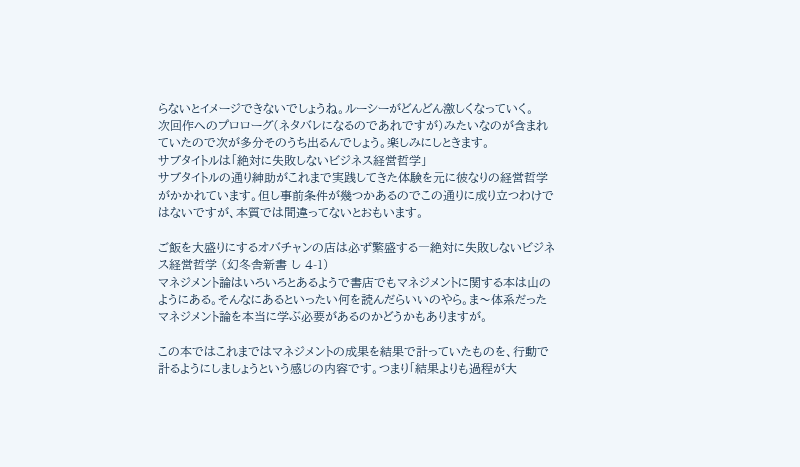らないとイメージできないでしょうね。ルーシーがどんどん激しくなっていく。
次回作へのプロローグ(ネタバレになるのであれですが)みたいなのが含まれていたので次が多分そのうち出るんでしょう。楽しみにしときます。
サブタイトルは「絶対に失敗しないビジネス経営哲学」
サブタイトルの通り紳助がこれまで実践してきた体験を元に彼なりの経営哲学がかかれています。但し事前条件が幾つかあるのでこの通りに成り立つわけではないですが、本質では間違ってないとおもいます。

ご飯を大盛りにするオバチャンの店は必ず繁盛する―絶対に失敗しないビジネス経営哲学 (幻冬舎新書 し 4-1)
マネジメント論はいろいろとあるようで書店でもマネジメントに関する本は山のようにある。そんなにあるといったい何を読んだらいいのやら。ま〜体系だったマネジメント論を本当に学ぶ必要があるのかどうかもありますが。

この本ではこれまではマネジメントの成果を結果で計っていたものを、行動で計るようにしましょうという感じの内容です。つまり「結果よりも過程が大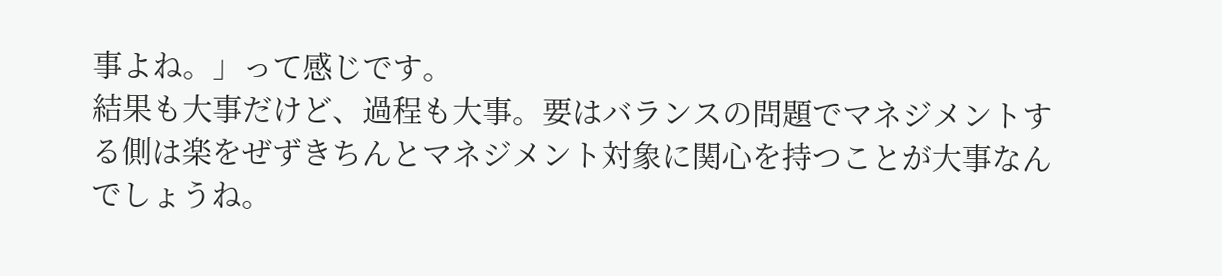事よね。」って感じです。
結果も大事だけど、過程も大事。要はバランスの問題でマネジメントする側は楽をぜずきちんとマネジメント対象に関心を持つことが大事なんでしょうね。